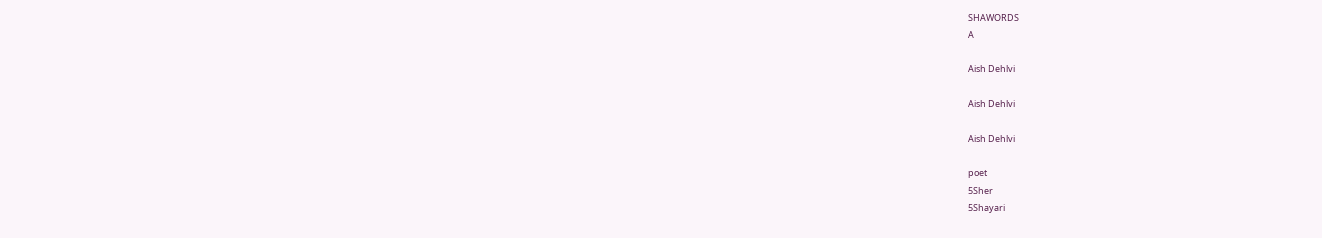SHAWORDS
A

Aish Dehlvi

Aish Dehlvi

Aish Dehlvi

poet
5Sher
5Shayari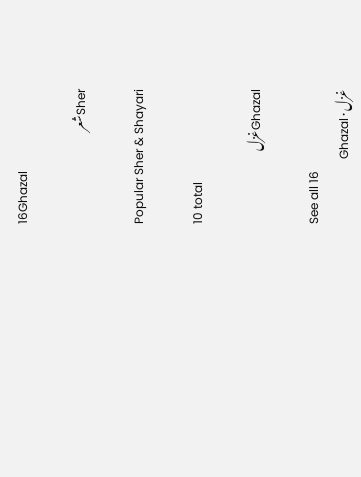16Ghazal

Sherشعر

Popular Sher & Shayari

10 total

Ghazalغزل

See all 16
غزل · Ghazal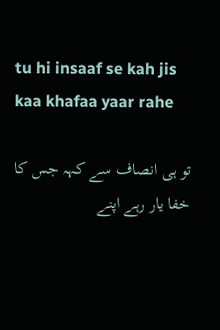tu hi insaaf se kah jis kaa khafaa yaar rahe

تو ہی انصاف سے کہہ جس کا خفا یار رہے اپنے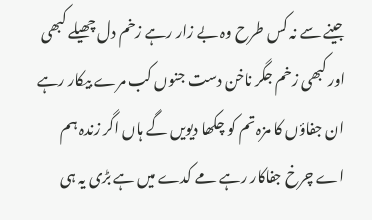جینے سے نہ کس طرح وہ بے زار رہے زخم دل چھیلے کبھی اور کبھی زخم جگر ناخن دست جنوں کب مرے بیکار رہے ان جفاؤں کا مزہ تم کو چکھا دیویں گے ہاں اگر زندہ ہم اے چرخ جفاکار رہے مے کدے میں ہے بڑی یہ ہی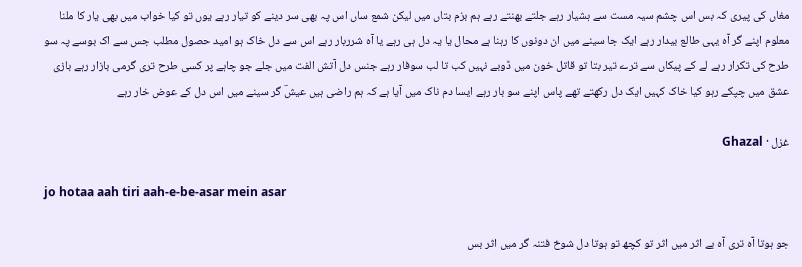مغاں کی پیری کہ بس اس چشم سیہ مست سے ہشیار رہے جلتے بھنتے رہے ہم بزم بتاں میں لیکن شمع ساں اس پہ بھی سر دینے کو تیار رہے یوں تو کیا خواب میں بھی یار کا ملنا معلوم اپنے گر آہ یہی طالع بیدار رہے ایک جا سینے میں ان دونوں کا رہنا ہے محال یا یہ دل ہی رہے یا آہ شرربار رہے اس سے دل خاک ہو امید حصول مطلب جس سے اک بوسے پہ سو طرح کی تکرار رہے لے کے پیکاں سے ترے تیر بتا تو قاتل خون میں ڈوبے نہیں کب تا لب سوفار رہے جنس دل آتش الفت میں جلے جو چاہے پر کسی طرح تری گرمی بازار رہے بازی عشق میں چپکے رہو کیا خاک کہیں ایک دل رکھتے تھے پاس اپنے سو بار رہے ایسا دم ناک میں آیا ہے کہ ہم راضی ہیں عیشؔ گر سینے میں اس دل کے عوض خار رہے

غزل · Ghazal

jo hotaa aah tiri aah-e-be-asar mein asar

جو ہوتا آہ تری آہ بے اثر میں اثر تو کچھ تو ہوتا دل شوخ فتنہ گر میں اثر بس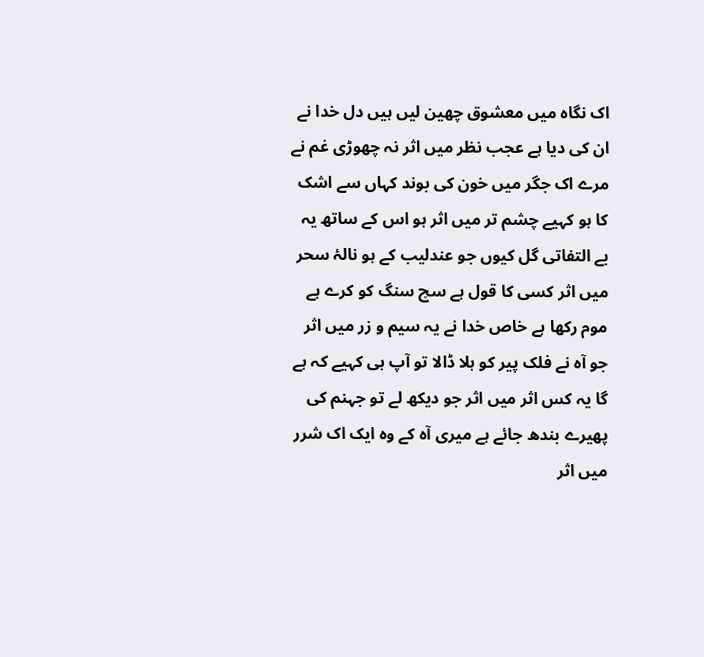اک نگاہ میں معشوق چھین لیں ہیں دل خدا نے ان کی دیا ہے عجب نظر میں اثر نہ چھوڑی غم نے مرے اک جگر میں خون کی بوند کہاں سے اشک کا ہو کہیے چشم تر میں اثر ہو اس کے ساتھ یہ بے التفاتی گل کیوں جو عندلیب کے ہو نالۂ سحر میں اثر کسی کا قول ہے سچ سنگ کو کرے ہے موم رکھا ہے خاص خدا نے یہ سیم و زر میں اثر جو آہ نے فلک پیر کو ہلا ڈالا تو آپ ہی کہیے کہ ہے گا یہ کس اثر میں اثر جو دیکھ لے تو جہنم کی پھیرے بندھ جائے ہے میری آہ کے وہ ایک اک شرر میں اثر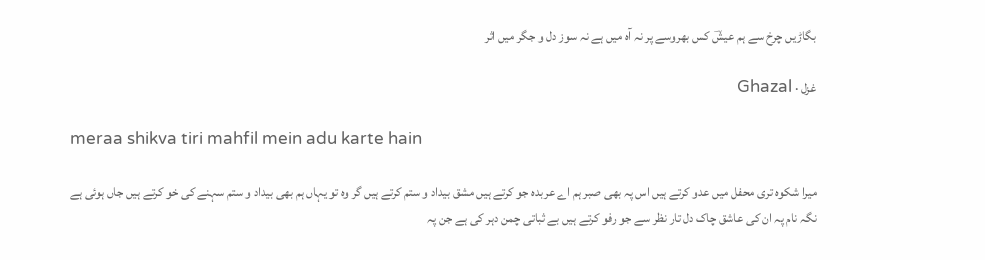بگاڑیں چرخ سے ہم عیشؔ کس بھروسے پر نہ آہ میں ہے نہ سوز دل و جگر میں اثر

غزل · Ghazal

meraa shikva tiri mahfil mein adu karte hain

میرا شکوہ تری محفل میں عدو کرتے ہیں اس پہ بھی صبر ہم اے عربدہ جو کرتے ہیں مشق بیداد و ستم کرتے ہیں گر وہ تو یہاں ہم بھی بیداد و ستم سہنے کی خو کرتے ہیں جاں ہوئی ہے نگہ نام پہ ان کی عاشق چاک دل تار نظر سے جو رفو کرتے ہیں بے ثباتی چمن دہر کی ہے جن پہ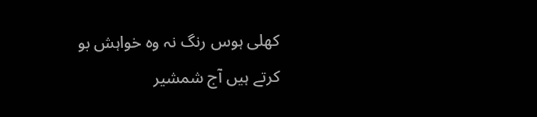کھلی ہوس رنگ نہ وہ خواہش بو کرتے ہیں آج شمشیر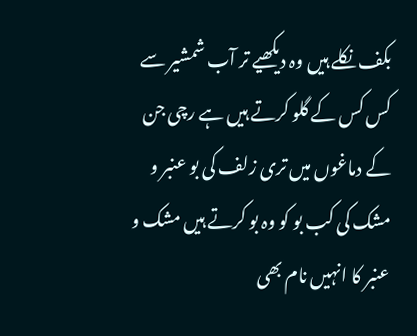بکف نکلے ہیں وہ دیکھیے تر آب شمشیر سے کس کس کے گلو کرتے ہیں ہے رچی جن کے دماغوں میں تری زلف کی بو عنبر و مشک کی کب بو کو وہ بو کرتے ہیں مشک و عنبر کا انہیں نام بھی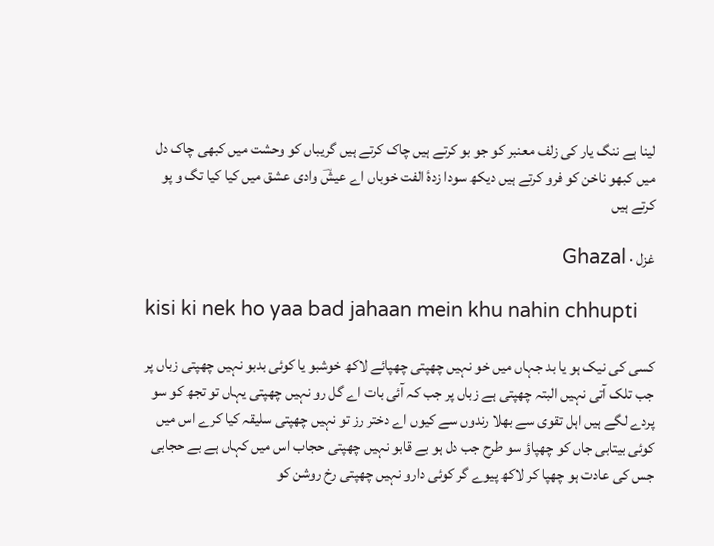لینا ہے ننگ یار کی زلف معنبر کو جو بو کرتے ہیں چاک کرتے ہیں گریباں کو وحشت میں کبھی چاک دل میں کبھو ناخن کو فرو کرتے ہیں دیکھ سودا زدۂ الفت خوباں اے عیشؔ وادی عشق میں کیا کیا تگ و پو کرتے ہیں

غزل · Ghazal

kisi ki nek ho yaa bad jahaan mein khu nahin chhupti

کسی کی نیک ہو یا بد جہاں میں خو نہیں چھپتی چھپائے لاکھ خوشبو یا کوئی بدبو نہیں چھپتی زباں پر جب تلک آتی نہیں البتہ چھپتی ہے زباں پر جب کہ آئی بات اے گل رو نہیں چھپتی یہاں تو تجھ کو سو پردے لگے ہیں اہل تقوی سے بھلا رندوں سے کیوں اے دختر رز تو نہیں چھپتی سلیقہ کیا کرے اس میں کوئی بیتابی جاں کو چھپاؤ سو طرح جب دل ہو بے قابو نہیں چھپتی حجاب اس میں کہاں ہے بے حجابی جس کی عادت ہو چھپا کر لاکھ پیوے گر کوئی دارو نہیں چھپتی رخ روشن کو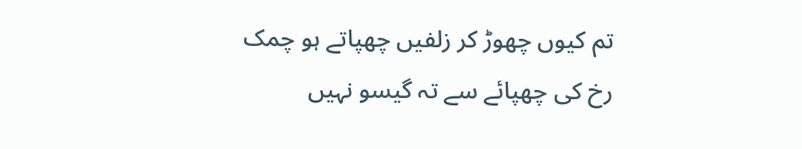تم کیوں چھوڑ کر زلفیں چھپاتے ہو چمک رخ کی چھپائے سے تہ گیسو نہیں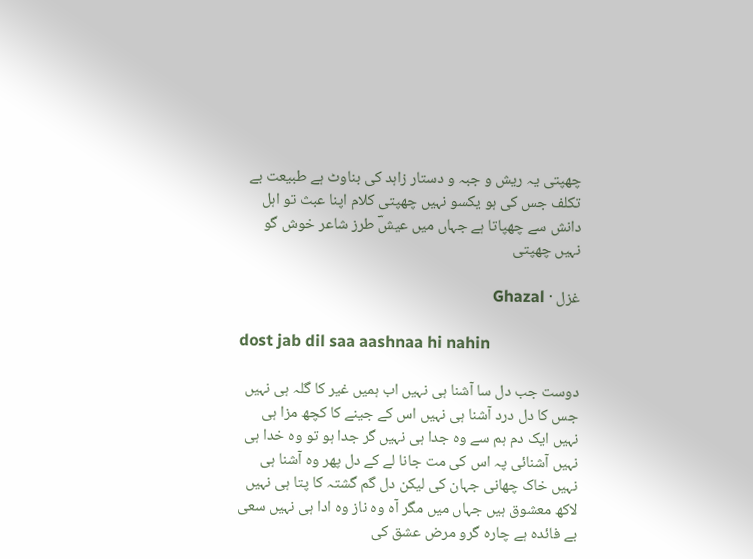چھپتی یہ ریش و جبہ و دستار زاہد کی بناوٹ ہے طبیعت بے تکلف جس کی ہو یکسو نہیں چھپتی کلام اپنا عبث تو اہل دانش سے چھپاتا ہے جہاں میں عیشؔ طرز شاعر خوش گو نہیں چھپتی

غزل · Ghazal

dost jab dil saa aashnaa hi nahin

دوست جب دل سا آشنا ہی نہیں اب ہمیں غیر کا گلہ ہی نہیں جس کا دل درد آشنا ہی نہیں اس کے جینے کا کچھ مزا ہی نہیں ایک دم ہم سے وہ جدا ہی نہیں گر جدا ہو تو وہ خدا ہی نہیں آشنائی پہ اس کی مت جانا لے کے دل پھر وہ آشنا ہی نہیں خاک چھانی جہان کی لیکن دل گم گشتہ کا پتا ہی نہیں لاکھ معشوق ہیں جہاں میں مگر آہ وہ ناز وہ ادا ہی نہیں سعی بے فائدہ ہے چارہ گرو مرض عشق کی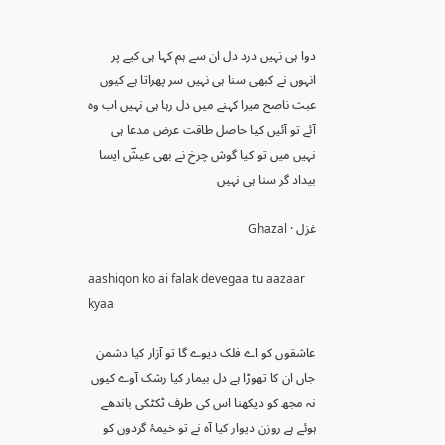دوا ہی نہیں درد دل ان سے ہم کہا ہی کیے پر انہوں نے کبھی سنا ہی نہیں سر پھراتا ہے کیوں عبث ناصح میرا کہنے میں دل رہا ہی نہیں اب وہ آئے تو آئیں کیا حاصل طاقت عرض مدعا ہی نہیں میں تو کیا گوش چرخ نے بھی عیشؔ ایسا بیداد گر سنا ہی نہیں

غزل · Ghazal

aashiqon ko ai falak devegaa tu aazaar kyaa

عاشقوں کو اے فلک دیوے گا تو آزار کیا دشمن جاں ان کا تھوڑا ہے دل بیمار کیا رشک آوے کیوں نہ مجھ کو دیکھنا اس کی طرف ٹکٹکی باندھے ہوئے ہے روزن دیوار کیا آہ نے تو خیمۂ گردوں کو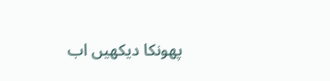پھونکا دیکھیں اب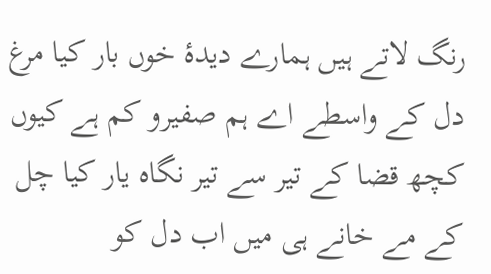رنگ لاتے ہیں ہمارے دیدۂ خوں بار کیا مرغ دل کے واسطے اے ہم صفیرو کم ہے کیوں کچھ قضا کے تیر سے تیر نگاہ یار کیا چل کے مے خانے ہی میں اب دل کو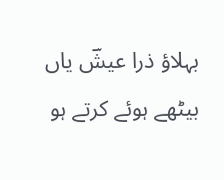بہلاؤ ذرا عیشؔ یاں بیٹھے ہوئے کرتے ہو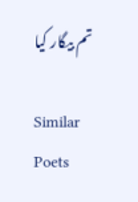تم بیگار کیا

Similar Poets